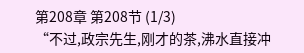第208章 第208节 (1/3)
“不过,政宗先生,刚才的茶,沸水直接冲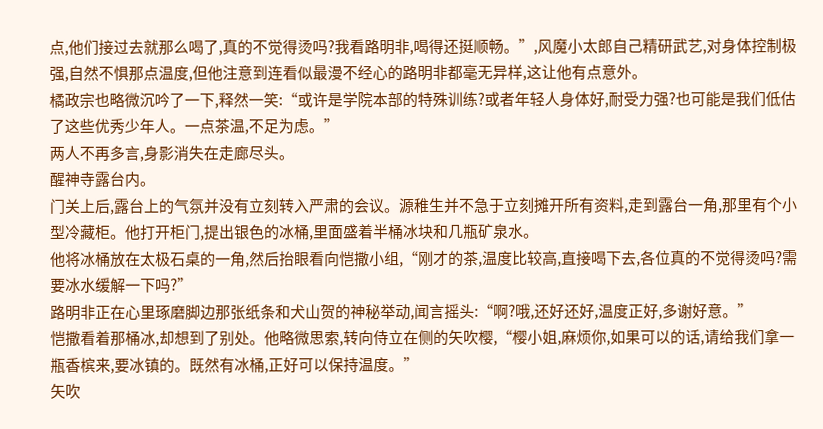点,他们接过去就那么喝了,真的不觉得烫吗?我看路明非,喝得还挺顺畅。”,风魔小太郎自己精研武艺,对身体控制极强,自然不惧那点温度,但他注意到连看似最漫不经心的路明非都毫无异样,这让他有点意外。
橘政宗也略微沉吟了一下,释然一笑:“或许是学院本部的特殊训练?或者年轻人身体好,耐受力强?也可能是我们低估了这些优秀少年人。一点茶温,不足为虑。”
两人不再多言,身影消失在走廊尽头。
醒神寺露台内。
门关上后,露台上的气氛并没有立刻转入严肃的会议。源稚生并不急于立刻摊开所有资料,走到露台一角,那里有个小型冷藏柜。他打开柜门,提出银色的冰桶,里面盛着半桶冰块和几瓶矿泉水。
他将冰桶放在太极石桌的一角,然后抬眼看向恺撒小组,“刚才的茶,温度比较高,直接喝下去,各位真的不觉得烫吗?需要冰水缓解一下吗?”
路明非正在心里琢磨脚边那张纸条和犬山贺的神秘举动,闻言摇头:“啊?哦,还好还好,温度正好,多谢好意。”
恺撒看着那桶冰,却想到了别处。他略微思索,转向侍立在侧的矢吹樱,“樱小姐,麻烦你,如果可以的话,请给我们拿一瓶香槟来,要冰镇的。既然有冰桶,正好可以保持温度。”
矢吹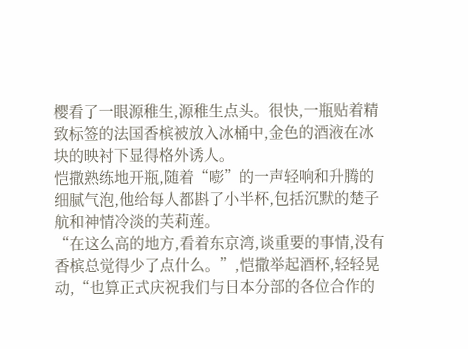樱看了一眼源稚生,源稚生点头。很快,一瓶贴着精致标签的法国香槟被放入冰桶中,金色的酒液在冰块的映衬下显得格外诱人。
恺撒熟练地开瓶,随着“嘭”的一声轻响和升腾的细腻气泡,他给每人都斟了小半杯,包括沉默的楚子航和神情冷淡的芙莉莲。
“在这么高的地方,看着东京湾,谈重要的事情,没有香槟总觉得少了点什么。”,恺撒举起酒杯,轻轻晃动,“也算正式庆祝我们与日本分部的各位合作的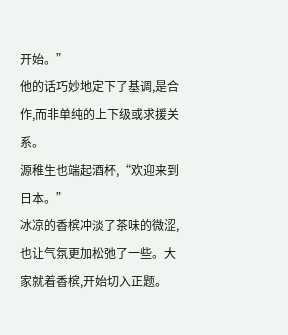开始。”
他的话巧妙地定下了基调,是合作,而非单纯的上下级或求援关系。
源稚生也端起酒杯,“欢迎来到日本。”
冰凉的香槟冲淡了茶味的微涩,也让气氛更加松弛了一些。大家就着香槟,开始切入正题。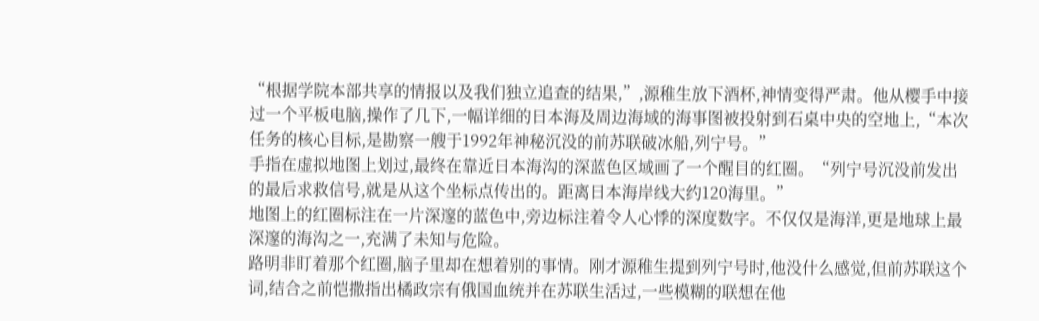“根据学院本部共享的情报以及我们独立追查的结果,”,源稚生放下酒杯,神情变得严肃。他从樱手中接过一个平板电脑,操作了几下,一幅详细的日本海及周边海域的海事图被投射到石桌中央的空地上,“本次任务的核心目标,是勘察一艘于1992年神秘沉没的前苏联破冰船,列宁号。”
手指在虚拟地图上划过,最终在靠近日本海沟的深蓝色区域画了一个醒目的红圈。“列宁号沉没前发出的最后求救信号,就是从这个坐标点传出的。距离日本海岸线大约120海里。”
地图上的红圈标注在一片深邃的蓝色中,旁边标注着令人心悸的深度数字。不仅仅是海洋,更是地球上最深邃的海沟之一,充满了未知与危险。
路明非盯着那个红圈,脑子里却在想着别的事情。刚才源稚生提到列宁号时,他没什么感觉,但前苏联这个词,结合之前恺撒指出橘政宗有俄国血统并在苏联生活过,一些模糊的联想在他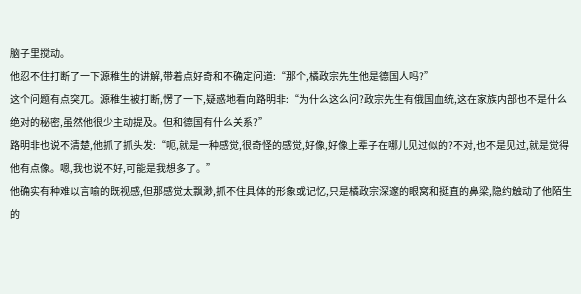脑子里搅动。
他忍不住打断了一下源稚生的讲解,带着点好奇和不确定问道:“那个,橘政宗先生他是德国人吗?”
这个问题有点突兀。源稚生被打断,愣了一下,疑惑地看向路明非:“为什么这么问?政宗先生有俄国血统,这在家族内部也不是什么绝对的秘密,虽然他很少主动提及。但和德国有什么关系?”
路明非也说不清楚,他抓了抓头发:“呃,就是一种感觉,很奇怪的感觉,好像,好像上辈子在哪儿见过似的?不对,也不是见过,就是觉得他有点像。嗯,我也说不好,可能是我想多了。”
他确实有种难以言喻的既视感,但那感觉太飘渺,抓不住具体的形象或记忆,只是橘政宗深邃的眼窝和挺直的鼻梁,隐约触动了他陌生的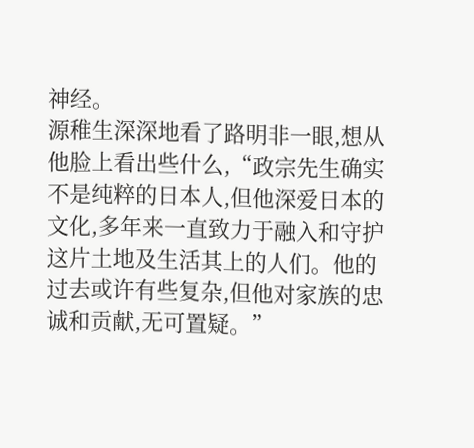神经。
源稚生深深地看了路明非一眼,想从他脸上看出些什么,“政宗先生确实不是纯粹的日本人,但他深爱日本的文化,多年来一直致力于融入和守护这片土地及生活其上的人们。他的过去或许有些复杂,但他对家族的忠诚和贡献,无可置疑。”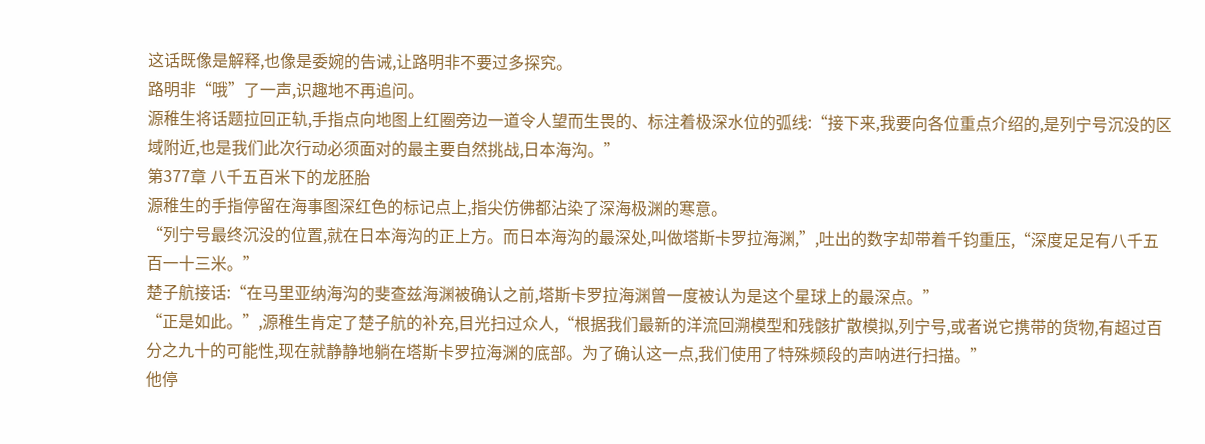这话既像是解释,也像是委婉的告诫,让路明非不要过多探究。
路明非“哦”了一声,识趣地不再追问。
源稚生将话题拉回正轨,手指点向地图上红圈旁边一道令人望而生畏的、标注着极深水位的弧线:“接下来,我要向各位重点介绍的,是列宁号沉没的区域附近,也是我们此次行动必须面对的最主要自然挑战,日本海沟。”
第377章 八千五百米下的龙胚胎
源稚生的手指停留在海事图深红色的标记点上,指尖仿佛都沾染了深海极渊的寒意。
“列宁号最终沉没的位置,就在日本海沟的正上方。而日本海沟的最深处,叫做塔斯卡罗拉海渊,”,吐出的数字却带着千钧重压,“深度足足有八千五百一十三米。”
楚子航接话:“在马里亚纳海沟的斐查兹海渊被确认之前,塔斯卡罗拉海渊曾一度被认为是这个星球上的最深点。”
“正是如此。”,源稚生肯定了楚子航的补充,目光扫过众人,“根据我们最新的洋流回溯模型和残骸扩散模拟,列宁号,或者说它携带的货物,有超过百分之九十的可能性,现在就静静地躺在塔斯卡罗拉海渊的底部。为了确认这一点,我们使用了特殊频段的声呐进行扫描。”
他停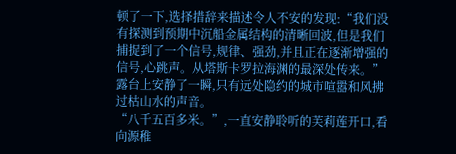顿了一下,选择措辞来描述令人不安的发现:“我们没有探测到预期中沉船金属结构的清晰回波,但是我们捕捉到了一个信号,规律、强劲,并且正在逐渐增强的信号,心跳声。从塔斯卡罗拉海渊的最深处传来。”
露台上安静了一瞬,只有远处隐约的城市喧嚣和风拂过枯山水的声音。
“八千五百多米。”,一直安静聆听的芙莉莲开口,看向源稚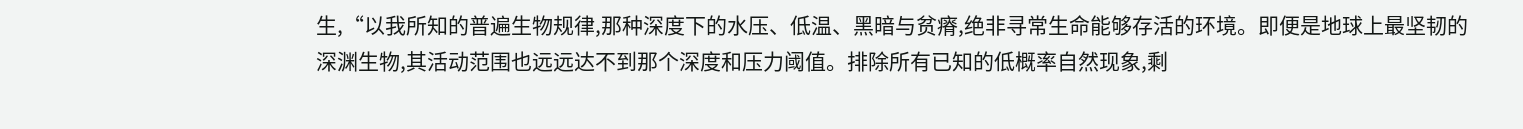生,“以我所知的普遍生物规律,那种深度下的水压、低温、黑暗与贫瘠,绝非寻常生命能够存活的环境。即便是地球上最坚韧的深渊生物,其活动范围也远远达不到那个深度和压力阈值。排除所有已知的低概率自然现象,剩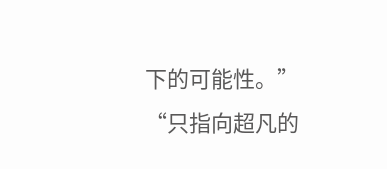下的可能性。”
“只指向超凡的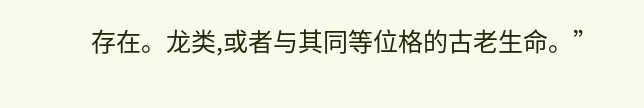存在。龙类,或者与其同等位格的古老生命。”